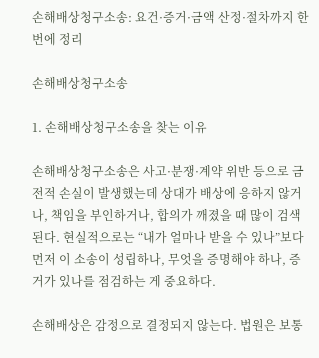손해배상청구소송: 요건·증거·금액 산정·절차까지 한 번에 정리

손해배상청구소송

1. 손해배상청구소송을 찾는 이유

손해배상청구소송은 사고·분쟁·계약 위반 등으로 금전적 손실이 발생했는데 상대가 배상에 응하지 않거나, 책임을 부인하거나, 합의가 깨졌을 때 많이 검색된다. 현실적으로는 “내가 얼마나 받을 수 있나”보다 먼저 이 소송이 성립하나, 무엇을 증명해야 하나, 증거가 있나를 점검하는 게 중요하다.

손해배상은 감정으로 결정되지 않는다. 법원은 보통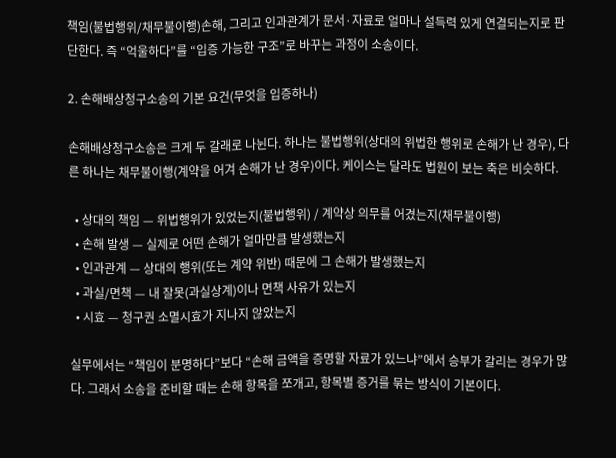책임(불법행위/채무불이행)손해, 그리고 인과관계가 문서·자료로 얼마나 설득력 있게 연결되는지로 판단한다. 즉 “억울하다”를 “입증 가능한 구조”로 바꾸는 과정이 소송이다.

2. 손해배상청구소송의 기본 요건(무엇을 입증하나)

손해배상청구소송은 크게 두 갈래로 나뉜다. 하나는 불법행위(상대의 위법한 행위로 손해가 난 경우), 다른 하나는 채무불이행(계약을 어겨 손해가 난 경우)이다. 케이스는 달라도 법원이 보는 축은 비슷하다.

  • 상대의 책임 — 위법행위가 있었는지(불법행위) / 계약상 의무를 어겼는지(채무불이행)
  • 손해 발생 — 실제로 어떤 손해가 얼마만큼 발생했는지
  • 인과관계 — 상대의 행위(또는 계약 위반) 때문에 그 손해가 발생했는지
  • 과실/면책 — 내 잘못(과실상계)이나 면책 사유가 있는지
  • 시효 — 청구권 소멸시효가 지나지 않았는지

실무에서는 “책임이 분명하다”보다 “손해 금액을 증명할 자료가 있느냐”에서 승부가 갈리는 경우가 많다. 그래서 소송을 준비할 때는 손해 항목을 쪼개고, 항목별 증거를 묶는 방식이 기본이다.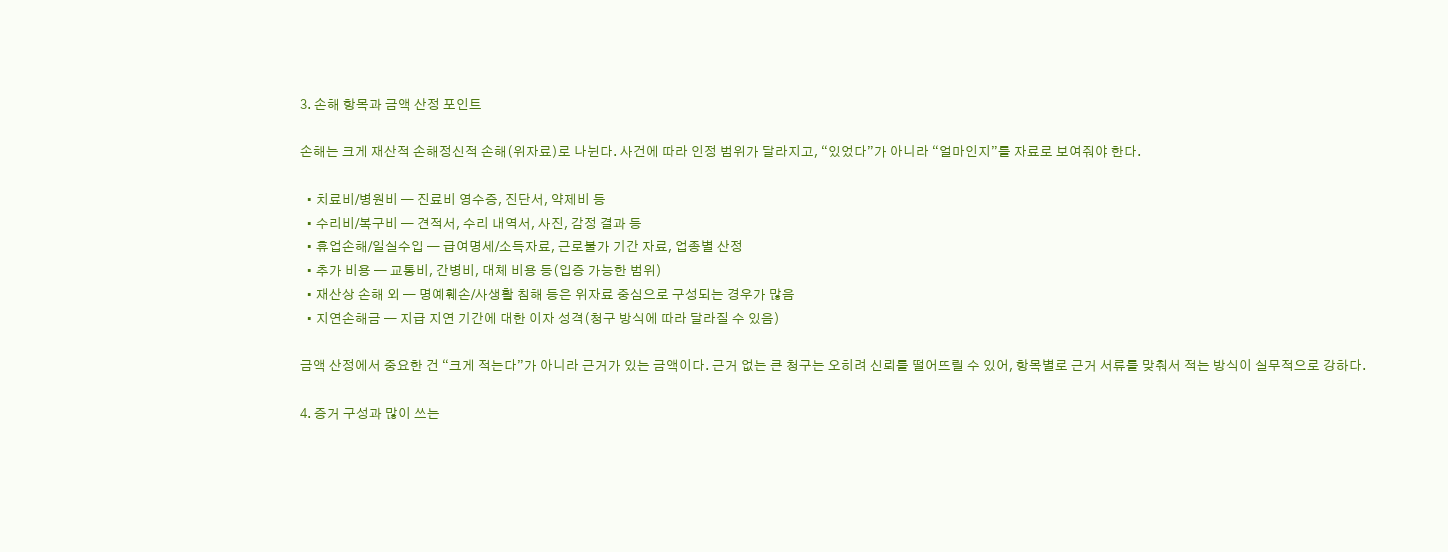3. 손해 항목과 금액 산정 포인트

손해는 크게 재산적 손해정신적 손해(위자료)로 나뉜다. 사건에 따라 인정 범위가 달라지고, “있었다”가 아니라 “얼마인지”를 자료로 보여줘야 한다.

  • 치료비/병원비 — 진료비 영수증, 진단서, 약제비 등
  • 수리비/복구비 — 견적서, 수리 내역서, 사진, 감정 결과 등
  • 휴업손해/일실수입 — 급여명세/소득자료, 근로불가 기간 자료, 업종별 산정
  • 추가 비용 — 교통비, 간병비, 대체 비용 등(입증 가능한 범위)
  • 재산상 손해 외 — 명예훼손/사생활 침해 등은 위자료 중심으로 구성되는 경우가 많음
  • 지연손해금 — 지급 지연 기간에 대한 이자 성격(청구 방식에 따라 달라질 수 있음)

금액 산정에서 중요한 건 “크게 적는다”가 아니라 근거가 있는 금액이다. 근거 없는 큰 청구는 오히려 신뢰를 떨어뜨릴 수 있어, 항목별로 근거 서류를 맞춰서 적는 방식이 실무적으로 강하다.

4. 증거 구성과 많이 쓰는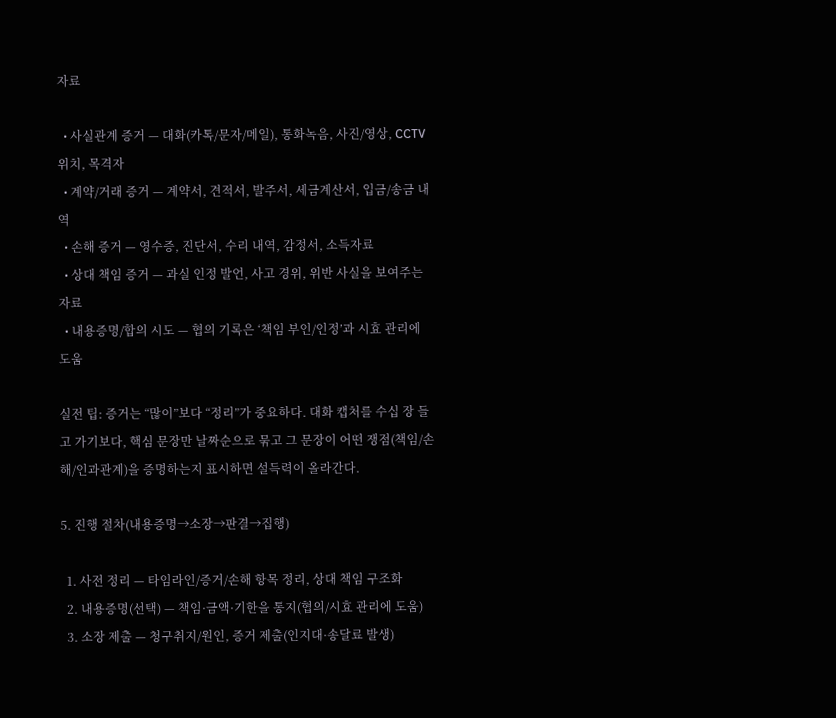자료

  • 사실관계 증거 — 대화(카톡/문자/메일), 통화녹음, 사진/영상, CCTV 위치, 목격자
  • 계약/거래 증거 — 계약서, 견적서, 발주서, 세금계산서, 입금/송금 내역
  • 손해 증거 — 영수증, 진단서, 수리 내역, 감정서, 소득자료
  • 상대 책임 증거 — 과실 인정 발언, 사고 경위, 위반 사실을 보여주는 자료
  • 내용증명/합의 시도 — 협의 기록은 ‘책임 부인/인정’과 시효 관리에 도움

실전 팁: 증거는 “많이”보다 “정리”가 중요하다. 대화 캡처를 수십 장 들고 가기보다, 핵심 문장만 날짜순으로 묶고 그 문장이 어떤 쟁점(책임/손해/인과관계)을 증명하는지 표시하면 설득력이 올라간다.

5. 진행 절차(내용증명→소장→판결→집행)

  1. 사전 정리 — 타임라인/증거/손해 항목 정리, 상대 책임 구조화
  2. 내용증명(선택) — 책임·금액·기한을 통지(협의/시효 관리에 도움)
  3. 소장 제출 — 청구취지/원인, 증거 제출(인지대·송달료 발생)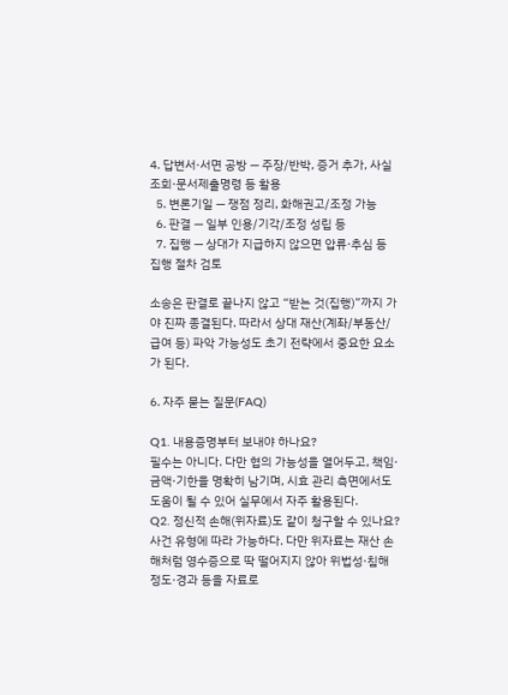4. 답변서·서면 공방 — 주장/반박, 증거 추가, 사실조회·문서제출명령 등 활용
  5. 변론기일 — 쟁점 정리, 화해권고/조정 가능
  6. 판결 — 일부 인용/기각/조정 성립 등
  7. 집행 — 상대가 지급하지 않으면 압류·추심 등 집행 절차 검토

소송은 판결로 끝나지 않고 “받는 것(집행)”까지 가야 진짜 종결된다. 따라서 상대 재산(계좌/부동산/급여 등) 파악 가능성도 초기 전략에서 중요한 요소가 된다.

6. 자주 묻는 질문(FAQ)

Q1. 내용증명부터 보내야 하나요?
필수는 아니다. 다만 협의 가능성을 열어두고, 책임·금액·기한을 명확히 남기며, 시효 관리 측면에서도 도움이 될 수 있어 실무에서 자주 활용된다.
Q2. 정신적 손해(위자료)도 같이 청구할 수 있나요?
사건 유형에 따라 가능하다. 다만 위자료는 재산 손해처럼 영수증으로 딱 떨어지지 않아 위법성·침해 정도·경과 등을 자료로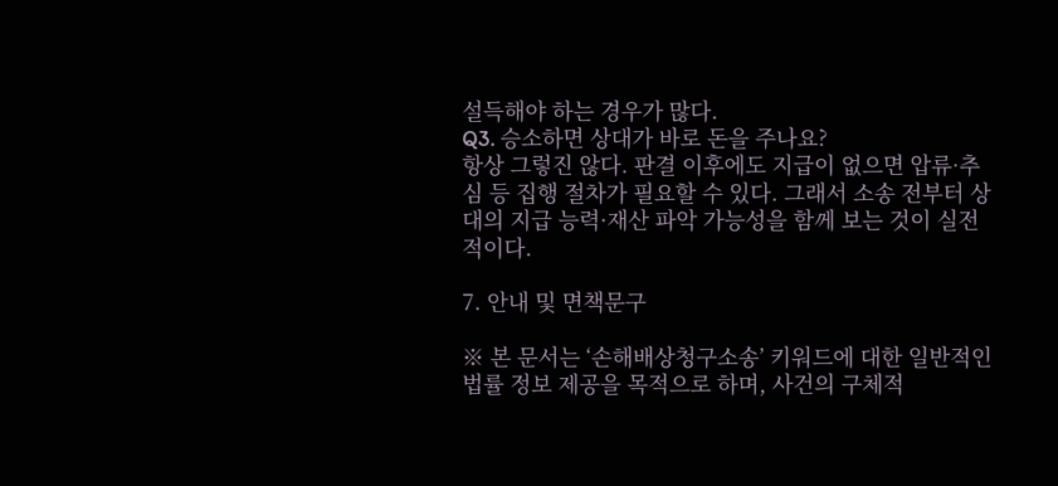설득해야 하는 경우가 많다.
Q3. 승소하면 상대가 바로 돈을 주나요?
항상 그렇진 않다. 판결 이후에도 지급이 없으면 압류·추심 등 집행 절차가 필요할 수 있다. 그래서 소송 전부터 상대의 지급 능력·재산 파악 가능성을 함께 보는 것이 실전적이다.

7. 안내 및 면책문구

※ 본 문서는 ‘손해배상청구소송’ 키워드에 대한 일반적인 법률 정보 제공을 목적으로 하며, 사건의 구체적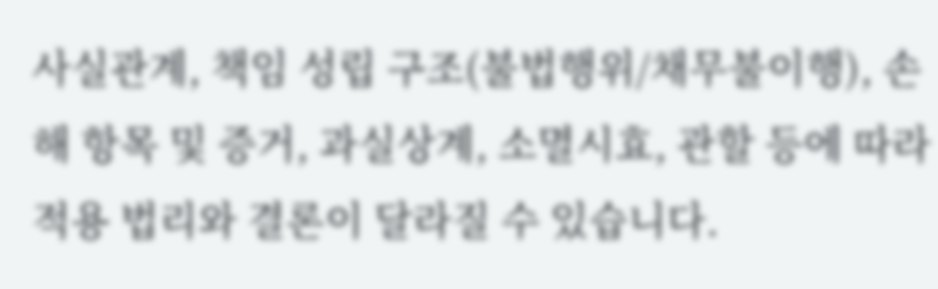사실관계, 책임 성립 구조(불법행위/채무불이행), 손해 항목 및 증거, 과실상계, 소멸시효, 관할 등에 따라 적용 법리와 결론이 달라질 수 있습니다.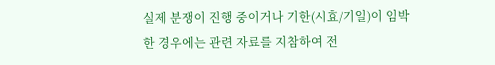실제 분쟁이 진행 중이거나 기한(시효/기일)이 임박한 경우에는 관련 자료를 지참하여 전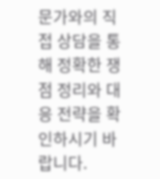문가와의 직접 상담을 통해 정확한 쟁점 정리와 대응 전략을 확인하시기 바랍니다.